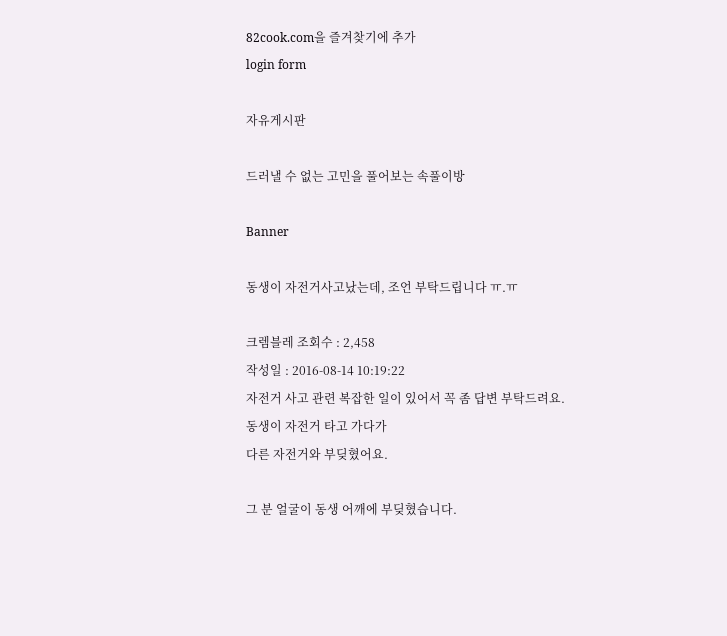82cook.com을 즐겨찾기에 추가
login form

자유게시판

드러낼 수 없는 고민을 풀어보는 속풀이방

Banner

동생이 자전거사고났는데, 조언 부탁드립니다 ㅠ.ㅠ

크렘블레 조회수 : 2,458
작성일 : 2016-08-14 10:19:22
자전거 사고 관련 복잡한 일이 있어서 꼭 좀 답변 부탁드려요.
동생이 자전거 타고 가다가
다른 자전거와 부딪혔어요.

그 분 얼굴이 동생 어깨에 부딪혔습니다.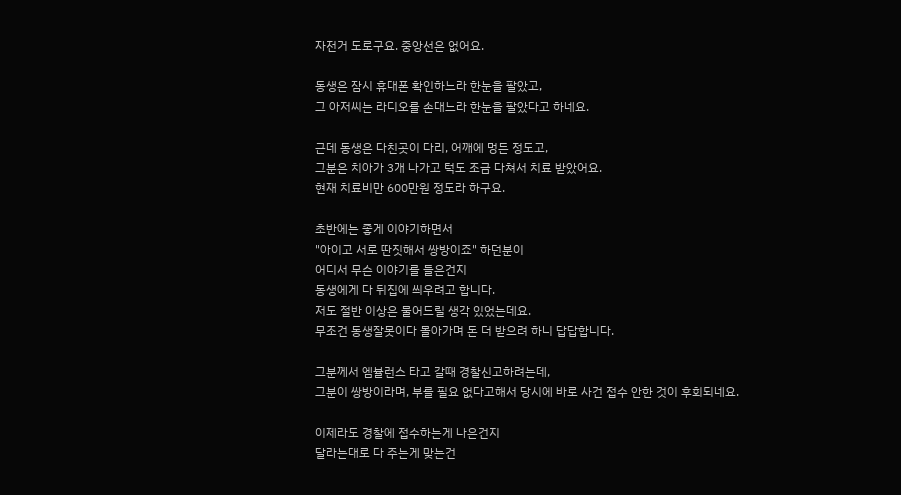자전거 도로구요. 중앙선은 없어요.

동생은 잠시 휴대폰 확인하느라 한눈을 팔았고,
그 아저씨는 라디오를 손대느라 한눈을 팔았다고 하네요.

근데 동생은 다친곳이 다리, 어깨에 멍든 정도고,
그분은 치아가 3개 나가고 턱도 조금 다쳐서 치료 받았어요.
현재 치료비만 600만원 정도라 하구요.

초반에는 좋게 이야기하면서
"아이고 서로 딴짓해서 쌍방이죠" 하던분이
어디서 무슨 이야기를 들은건지
동생에게 다 뒤집에 씌우려고 합니다.
저도 절반 이상은 물어드릴 생각 있었는데요.
무조건 동생잘못이다 몰아가며 돈 더 받으려 하니 답답합니다.

그분께서 엠뷸런스 타고 갈때 경찰신고하려는데,
그분이 쌍방이라며, 부를 필요 없다고해서 당시에 바로 사건 접수 안한 것이 후회되네요.

이제라도 경찰에 접수하는게 나은건지
달라는대로 다 주는게 맞는건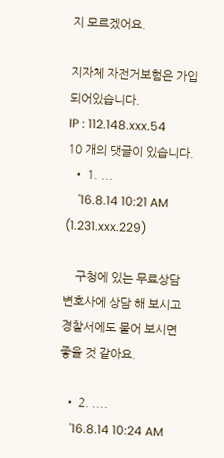지 모르겠어요.

지자체 자전거보험은 가입되어있습니다.
IP : 112.148.xxx.54
10 개의 댓글이 있습니다.
  • 1. ...
    '16.8.14 10:21 AM (1.231.xxx.229)

    구청에 있는 무료상담 변호사에 상담 해 보시고 경찰서에도 물어 보시면 좋을 것 같아요.

  • 2. ....
    '16.8.14 10:24 AM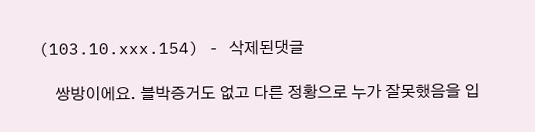(103.10.xxx.154) - 삭제된댓글

    쌍방이에요. 블박증거도 없고 다른 정황으로 누가 잘못했음을 입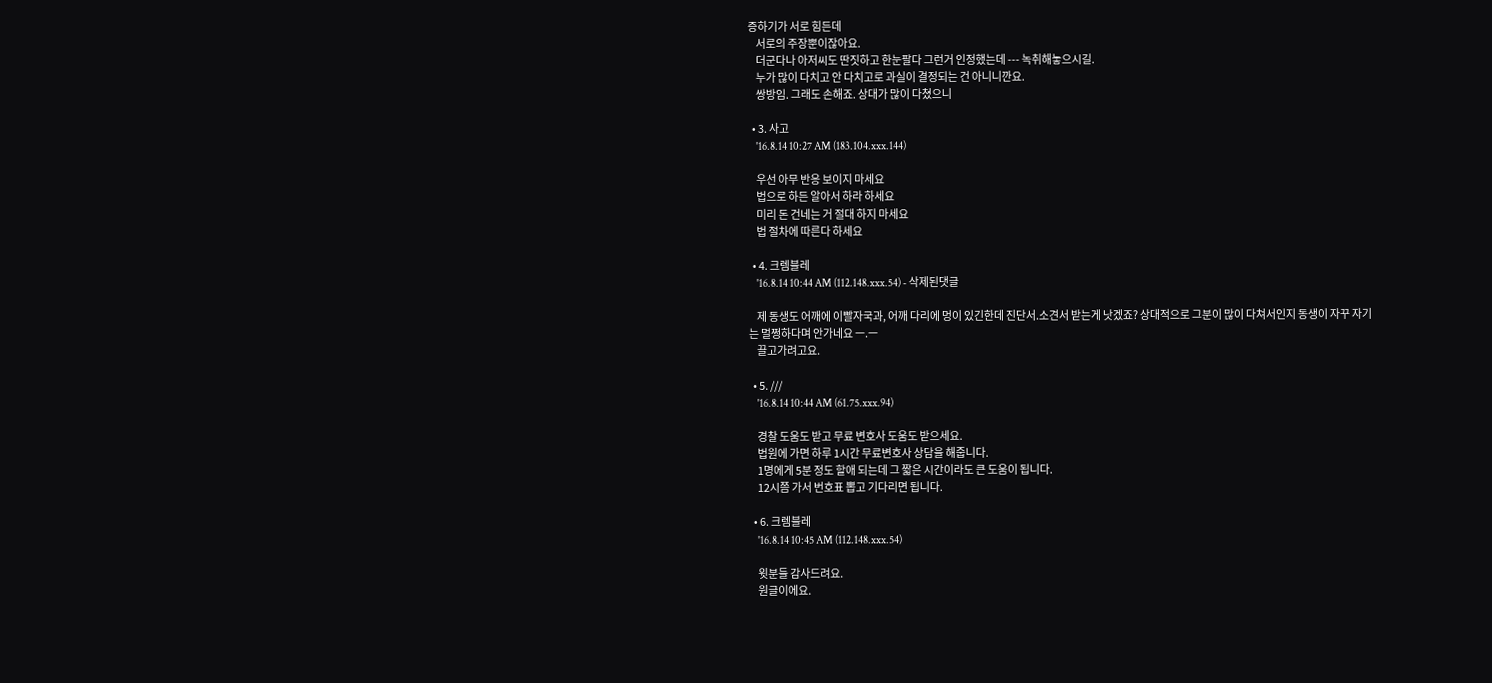증하기가 서로 힘든데
    서로의 주장뿐이잖아요.
    더군다나 아저씨도 딴짓하고 한눈팔다 그런거 인정했는데 --- 녹취해놓으시길.
    누가 많이 다치고 안 다치고로 과실이 결정되는 건 아니니깐요.
    쌍방임. 그래도 손해죠. 상대가 많이 다쳤으니

  • 3. 사고
    '16.8.14 10:27 AM (183.104.xxx.144)

    우선 아무 반응 보이지 마세요
    법으로 하든 알아서 하라 하세요
    미리 돈 건네는 거 절대 하지 마세요
    법 절차에 따른다 하세요

  • 4. 크렘블레
    '16.8.14 10:44 AM (112.148.xxx.54) - 삭제된댓글

    제 동생도 어깨에 이빨자국과, 어깨 다리에 멍이 있긴한데 진단서.소견서 받는게 낫겠죠? 상대적으로 그분이 많이 다쳐서인지 동생이 자꾸 자기는 멀쩡하다며 안가네요 ㅡ.ㅡ
    끌고가려고요.

  • 5. ///
    '16.8.14 10:44 AM (61.75.xxx.94)

    경찰 도움도 받고 무료 변호사 도움도 받으세요.
    법원에 가면 하루 1시간 무료변호사 상담을 해줍니다.
    1명에게 5분 정도 할애 되는데 그 짧은 시간이라도 큰 도움이 됩니다.
    12시쯤 가서 번호표 뽑고 기다리면 됩니다.

  • 6. 크렘블레
    '16.8.14 10:45 AM (112.148.xxx.54)

    윗분들 감사드려요.
    원글이에요.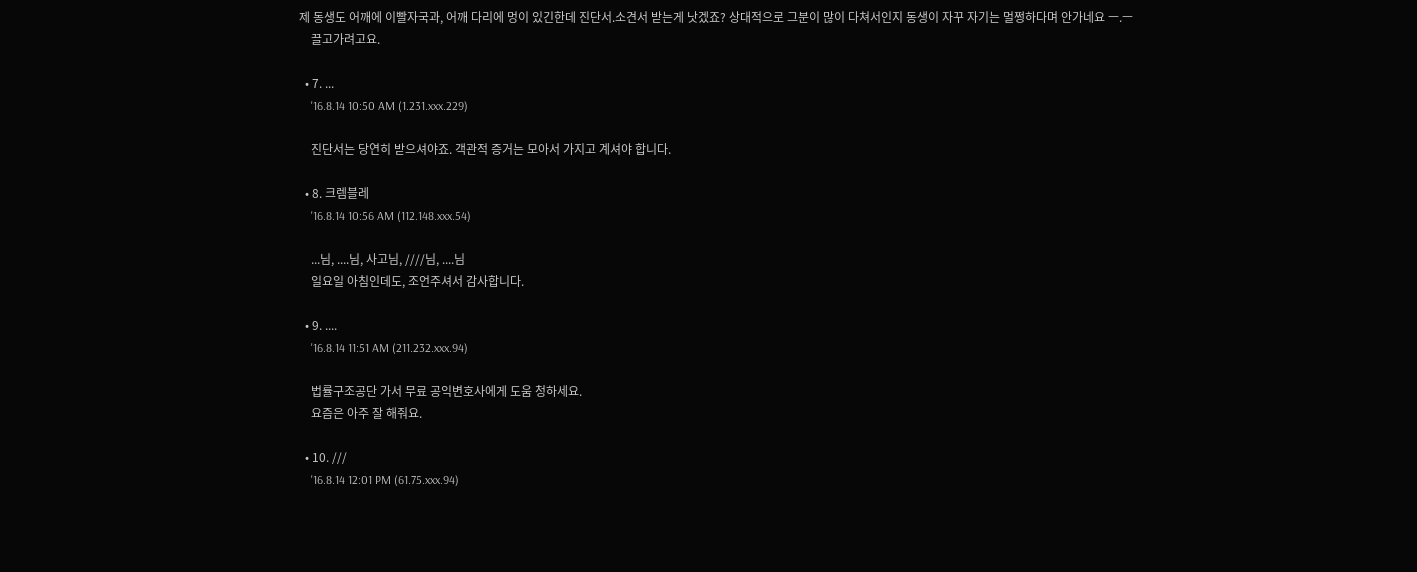제 동생도 어깨에 이빨자국과, 어깨 다리에 멍이 있긴한데 진단서.소견서 받는게 낫겠죠? 상대적으로 그분이 많이 다쳐서인지 동생이 자꾸 자기는 멀쩡하다며 안가네요 ㅡ.ㅡ
    끌고가려고요.

  • 7. ...
    '16.8.14 10:50 AM (1.231.xxx.229)

    진단서는 당연히 받으셔야죠. 객관적 증거는 모아서 가지고 계셔야 합니다.

  • 8. 크렘블레
    '16.8.14 10:56 AM (112.148.xxx.54)

    ...님, ....님, 사고님, ////님, ....님
    일요일 아침인데도, 조언주셔서 감사합니다.

  • 9. ....
    '16.8.14 11:51 AM (211.232.xxx.94)

    법률구조공단 가서 무료 공익변호사에게 도움 청하세요.
    요즘은 아주 잘 해줘요.

  • 10. ///
    '16.8.14 12:01 PM (61.75.xxx.94)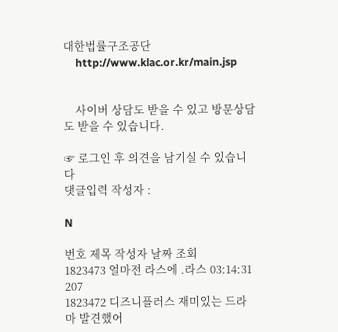대한법률구조공단
    http://www.klac.or.kr/main.jsp


    사이버 상담도 받을 수 있고 방문상담도 받을 수 있습니다.

☞ 로그인 후 의견을 남기실 수 있습니다
댓글입력 작성자 :

N

번호 제목 작성자 날짜 조회
1823473 얼마전 라스에 .라스 03:14:31 207
1823472 디즈니플러스 재미있는 드라마 발견했어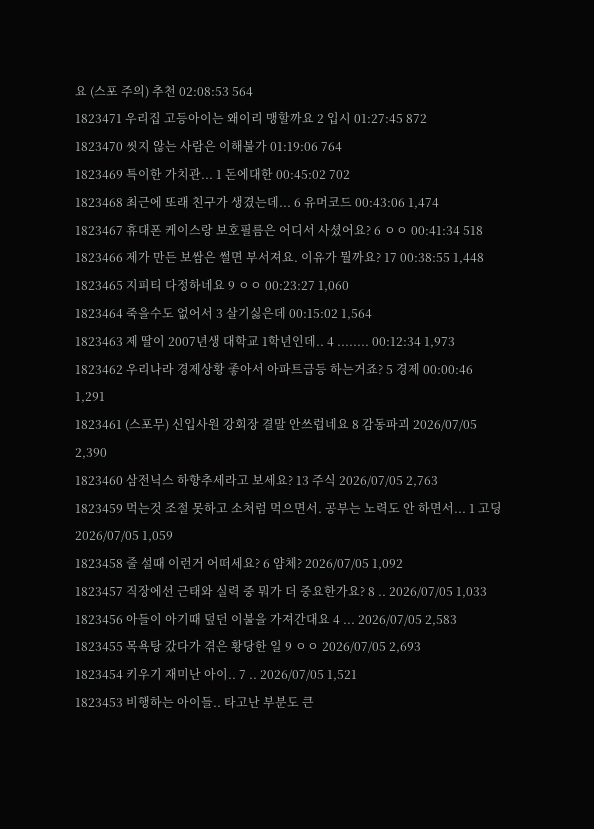요 (스포 주의) 추천 02:08:53 564
1823471 우리집 고등아이는 왜이리 맹할까요 2 입시 01:27:45 872
1823470 씻지 않는 사람은 이해불가 01:19:06 764
1823469 특이한 가치관... 1 돈에대한 00:45:02 702
1823468 최근에 또래 친구가 생겼는데... 6 유머코드 00:43:06 1,474
1823467 휴대폰 케이스랑 보호필름은 어디서 사셨어요? 6 ㅇㅇ 00:41:34 518
1823466 제가 만든 보쌈은 썰면 부서져요. 이유가 뭘까요? 17 00:38:55 1,448
1823465 지피티 다정하네요 9 ㅇㅇ 00:23:27 1,060
1823464 죽을수도 없어서 3 살기싫은데 00:15:02 1,564
1823463 제 딸이 2007년생 대학교 1학년인데.. 4 ........ 00:12:34 1,973
1823462 우리나라 경제상황 좋아서 아파트급등 하는거죠? 5 경제 00:00:46 1,291
1823461 (스포무) 신입사원 강회장 결말 안쓰럽네요 8 감동파괴 2026/07/05 2,390
1823460 삼전닉스 하향추세라고 보세요? 13 주식 2026/07/05 2,763
1823459 먹는것 조절 못하고 소처럼 먹으면서. 공부는 노력도 안 하면서... 1 고딩 2026/07/05 1,059
1823458 줄 설때 이런거 어떠세요? 6 얌체? 2026/07/05 1,092
1823457 직장에선 근태와 실력 중 뭐가 더 중요한가요? 8 .. 2026/07/05 1,033
1823456 아들이 아기때 덮던 이불을 가져간대요 4 ... 2026/07/05 2,583
1823455 목욕탕 갔다가 겪은 황당한 일 9 ㅇㅇ 2026/07/05 2,693
1823454 키우기 재미난 아이.. 7 .. 2026/07/05 1,521
1823453 비행하는 아이들.. 타고난 부분도 큰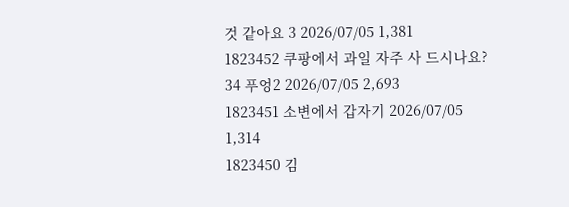것 같아요 3 2026/07/05 1,381
1823452 쿠팡에서 과일 자주 사 드시나요? 34 푸엉2 2026/07/05 2,693
1823451 소변에서 갑자기 2026/07/05 1,314
1823450 김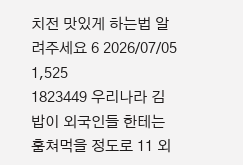치전 맛있게 하는법 알려주세요 6 2026/07/05 1,525
1823449 우리나라 김밥이 외국인들 한테는 훔쳐먹을 정도로 11 외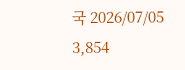국 2026/07/05 3,854